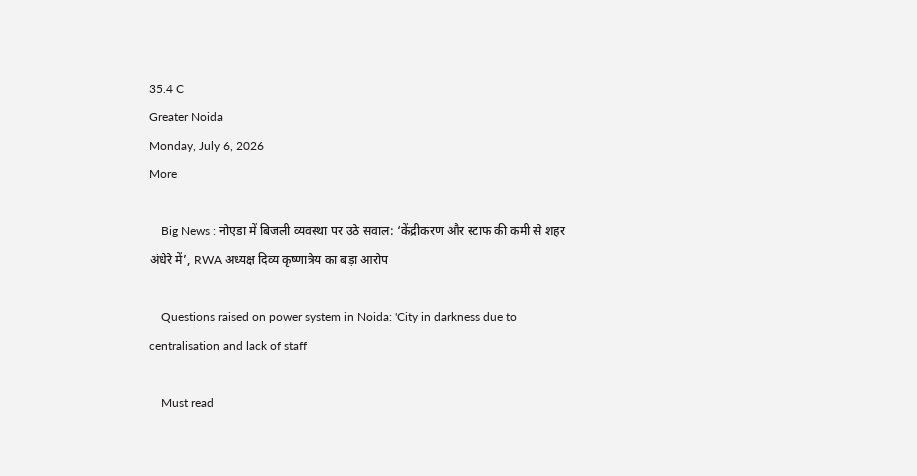35.4 C
Greater Noida
Monday, July 6, 2026
More

    Big News : नोएडा में बिजली व्यवस्था पर उठे सवाल: ‘केंद्रीकरण और स्टाफ की कमी से शहर अंधेरे में’, RWA अध्यक्ष दिव्य कृष्णात्रेय का बड़ा आरोप

    Questions raised on power system in Noida: 'City in darkness due to centralisation and lack of staff

    Must read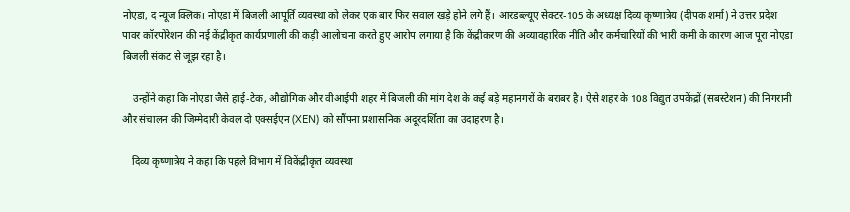नोएडा, द न्यूज क्लिक। नोएडा में बिजली आपूर्ति व्यवस्था को लेकर एक बार फिर सवाल खड़े होने लगे हैं। आरडब्ल्यूए सेक्टर-105 के अध्यक्ष दिव्य कृष्णात्रेय (दीपक शर्मा) ने उत्तर प्रदेश पावर कॉरपोरेशन की नई केंद्रीकृत कार्यप्रणाली की कड़ी आलोचना करते हुए आरोप लगाया है कि केंद्रीकरण की अव्यावहारिक नीति और कर्मचारियों की भारी कमी के कारण आज पूरा नोएडा बिजली संकट से जूझ रहा है।

    उन्होंने कहा कि नोएडा जैसे हाई-टेक, औद्योगिक और वीआईपी शहर में बिजली की मांग देश के कई बड़े महानगरों के बराबर है। ऐसे शहर के 108 विद्युत उपकेंद्रों (सबस्टेशन) की निगरानी और संचालन की जिम्मेदारी केवल दो एक्सईएन (XEN) को सौंपना प्रशासनिक अदूरदर्शिता का उदाहरण है।

    दिव्य कृष्णात्रेय ने कहा कि पहले विभाग में विकेंद्रीकृत व्यवस्था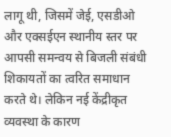लागू थी, जिसमें जेई, एसडीओ और एक्सईएन स्थानीय स्तर पर आपसी समन्वय से बिजली संबंधी शिकायतों का त्वरित समाधान करते थे। लेकिन नई केंद्रीकृत व्यवस्था के कारण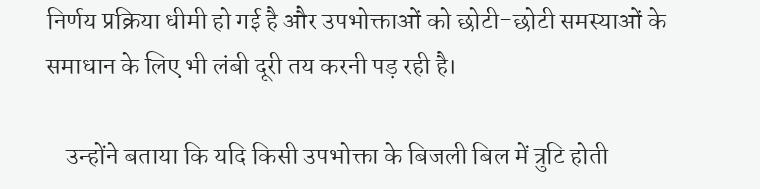निर्णय प्रक्रिया धीमी हो गई है और उपभोक्ताओं को छोटी-छोटी समस्याओं के समाधान के लिए भी लंबी दूरी तय करनी पड़ रही है।

    उन्होंने बताया कि यदि किसी उपभोक्ता के बिजली बिल में त्रुटि होती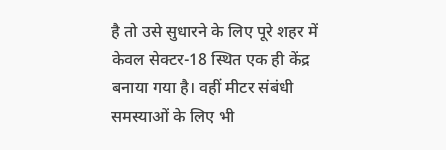है तो उसे सुधारने के लिए पूरे शहर में केवल सेक्टर-18 स्थित एक ही केंद्र बनाया गया है। वहीं मीटर संबंधी समस्याओं के लिए भी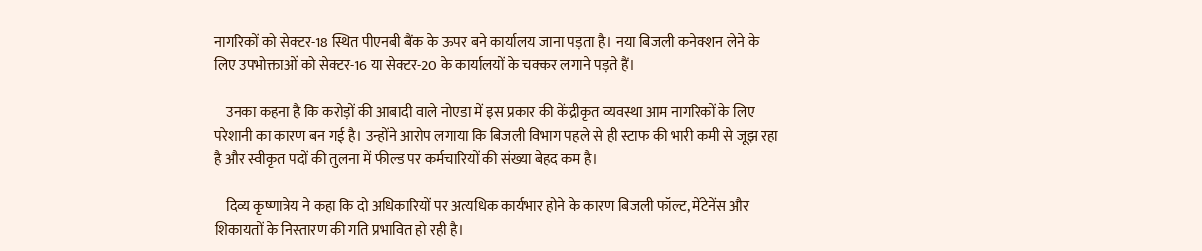नागरिकों को सेक्टर-18 स्थित पीएनबी बैंक के ऊपर बने कार्यालय जाना पड़ता है। नया बिजली कनेक्शन लेने के लिए उपभोक्ताओं को सेक्टर-16 या सेक्टर-20 के कार्यालयों के चक्कर लगाने पड़ते हैं।

    उनका कहना है कि करोड़ों की आबादी वाले नोएडा में इस प्रकार की केंद्रीकृत व्यवस्था आम नागरिकों के लिए परेशानी का कारण बन गई है। उन्होंने आरोप लगाया कि बिजली विभाग पहले से ही स्टाफ की भारी कमी से जूझ रहा है और स्वीकृत पदों की तुलना में फील्ड पर कर्मचारियों की संख्या बेहद कम है।

    दिव्य कृष्णात्रेय ने कहा कि दो अधिकारियों पर अत्यधिक कार्यभार होने के कारण बिजली फॉल्ट, मेंटेनेंस और शिकायतों के निस्तारण की गति प्रभावित हो रही है।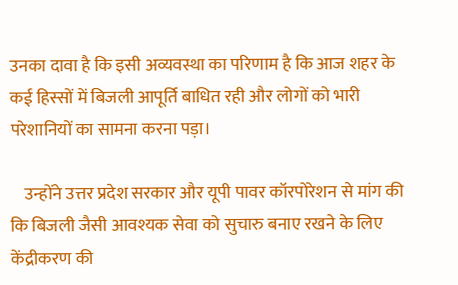उनका दावा है कि इसी अव्यवस्था का परिणाम है कि आज शहर के कई हिस्सों में बिजली आपूर्ति बाधित रही और लोगों को भारी परेशानियों का सामना करना पड़ा।

    उन्होंने उत्तर प्रदेश सरकार और यूपी पावर कॉरपोरेशन से मांग की कि बिजली जैसी आवश्यक सेवा को सुचारु बनाए रखने के लिए केंद्रीकरण की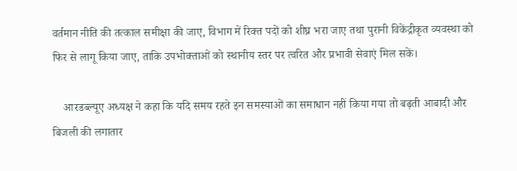वर्तमान नीति की तत्काल समीक्षा की जाए, विभाग में रिक्त पदों को शीघ्र भरा जाए तथा पुरानी विकेंद्रीकृत व्यवस्था को फिर से लागू किया जाए, ताकि उपभोक्ताओं को स्थानीय स्तर पर त्वरित और प्रभावी सेवाएं मिल सकें।

    आरडब्ल्यूए अध्यक्ष ने कहा कि यदि समय रहते इन समस्याओं का समाधान नहीं किया गया तो बढ़ती आबादी और बिजली की लगातार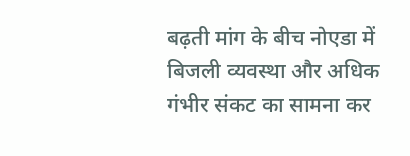बढ़ती मांग के बीच नोएडा में बिजली व्यवस्था और अधिक गंभीर संकट का सामना कर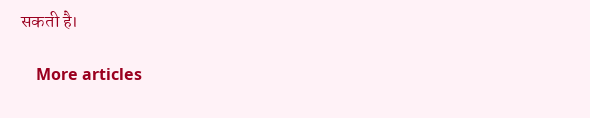सकती है।

    More articles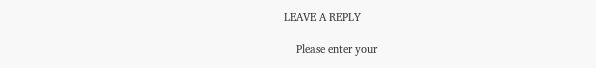LEAVE A REPLY

    Please enter your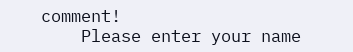comment!
    Please enter your name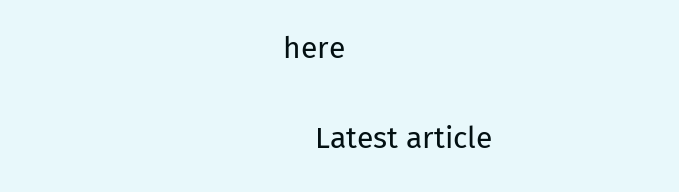here

    Latest article